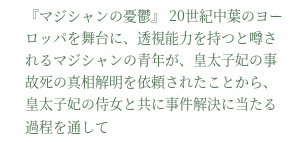『マジシャンの憂鬱』 20世紀中葉のヨーロッパを舞台に、透視能力を持つと噂されるマジシャンの青年が、皇太子妃の事故死の真相解明を依頼されたことから、皇太子妃の侍女と共に事件解決に当たる過程を通して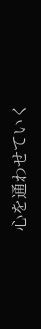心を通わせていく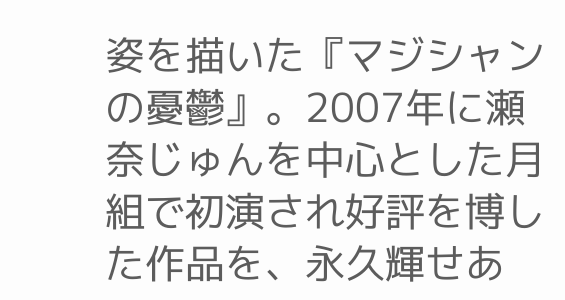姿を描いた『マジシャンの憂鬱』。2007年に瀬奈じゅんを中心とした月組で初演され好評を博した作品を、永久輝せあ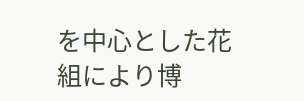を中心とした花組により博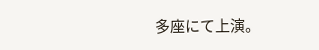多座にて上演。